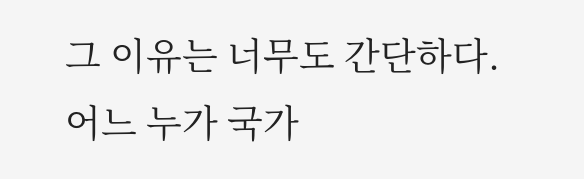그 이유는 너무도 간단하다. 어느 누가 국가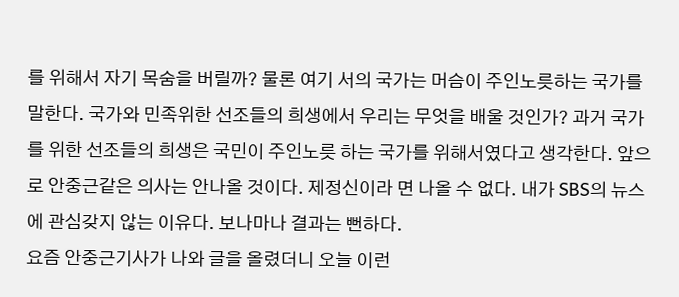를 위해서 자기 목숨을 버릴까? 물론 여기 서의 국가는 머슴이 주인노릇하는 국가를 말한다. 국가와 민족위한 선조들의 희생에서 우리는 무엇을 배울 것인가? 과거 국가를 위한 선조들의 희생은 국민이 주인노릇 하는 국가를 위해서였다고 생각한다. 앞으로 안중근같은 의사는 안나올 것이다. 제정신이라 면 나올 수 없다. 내가 SBS의 뉴스에 관심갖지 않는 이유다. 보나마나 결과는 뻔하다.
요즘 안중근기사가 나와 글을 올렸더니 오늘 이런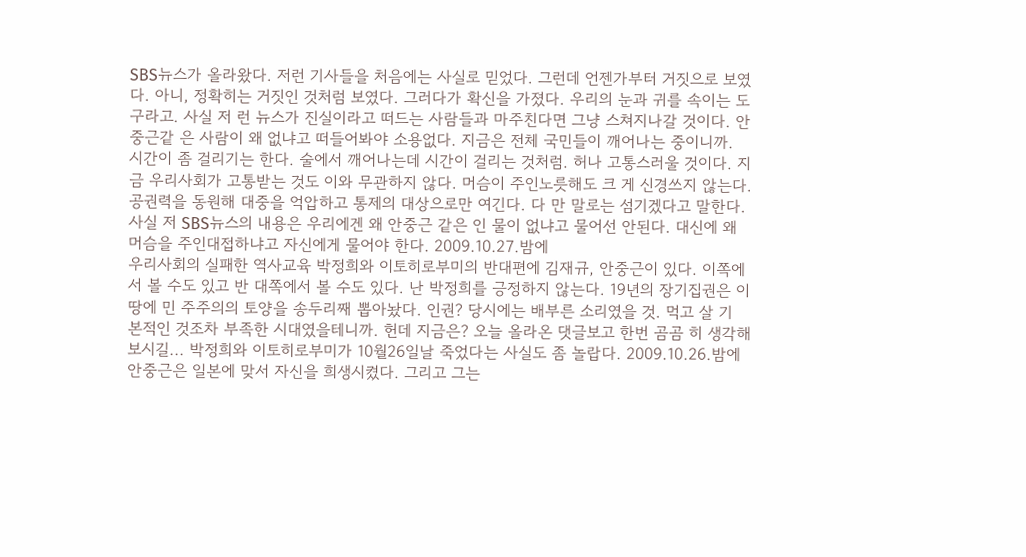SBS뉴스가 올라왔다. 저런 기사들을 처음에는 사실로 믿었다. 그런데 언젠가부터 거짓으로 보였다. 아니, 정확히는 거짓인 것처럼 보였다. 그러다가 확신을 가졌다. 우리의 눈과 귀를 속이는 도구라고. 사실 저 런 뉴스가 진실이라고 떠드는 사람들과 마주친다면 그냥 스쳐지나갈 것이다. 안중근같 은 사람이 왜 없냐고 떠들어봐야 소용없다. 지금은 전체 국민들이 깨어나는 중이니까.
시간이 좀 걸리기는 한다. 술에서 깨어나는데 시간이 걸리는 것처럼. 허나 고통스러울 것이다. 지금 우리사회가 고통받는 것도 이와 무관하지 않다. 머슴이 주인노릇해도 크 게 신경쓰지 않는다. 공권력을 동원해 대중을 억압하고 통제의 대상으로만 여긴다. 다 만 말로는 섬기겠다고 말한다. 사실 저 SBS뉴스의 내용은 우리에겐 왜 안중근 같은 인 물이 없냐고 물어선 안된다. 대신에 왜 머슴을 주인대접하냐고 자신에게 물어야 한다. 2009.10.27.밤에
우리사회의 실패한 역사교육 박정희와 이토히로부미의 반대편에 김재규, 안중근이 있다. 이쪽에서 볼 수도 있고 반 대쪽에서 볼 수도 있다. 난 박정희를 긍정하지 않는다. 19년의 장기집권은 이 땅에 민 주주의의 토양을 송두리째 뽑아놨다. 인권? 당시에는 배부른 소리였을 것. 먹고 살 기 본적인 것조차 부족한 시대였을테니까. 헌데 지금은? 오늘 올라온 댓글보고 한번 곰곰 히 생각해보시길... 박정희와 이토히로부미가 10월26일날 죽었다는 사실도 좀 놀랍다. 2009.10.26.밤에
안중근은 일본에 맞서 자신을 희생시켰다. 그리고 그는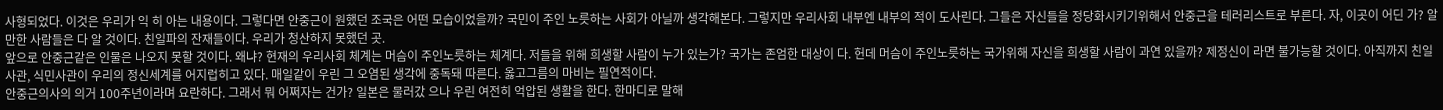사형되었다. 이것은 우리가 익 히 아는 내용이다. 그렇다면 안중근이 원했던 조국은 어떤 모습이었을까? 국민이 주인 노릇하는 사회가 아닐까 생각해본다. 그렇지만 우리사회 내부엔 내부의 적이 도사린다. 그들은 자신들을 정당화시키기위해서 안중근을 테러리스트로 부른다. 자, 이곳이 어딘 가? 알만한 사람들은 다 알 것이다. 친일파의 잔재들이다. 우리가 청산하지 못했던 곳.
앞으로 안중근같은 인물은 나오지 못할 것이다. 왜냐? 현재의 우리사회 체계는 머슴이 주인노릇하는 체계다. 저들을 위해 희생할 사람이 누가 있는가? 국가는 존엄한 대상이 다. 헌데 머슴이 주인노릇하는 국가위해 자신을 희생할 사람이 과연 있을까? 제정신이 라면 불가능할 것이다. 아직까지 친일사관, 식민사관이 우리의 정신세계를 어지럽히고 있다. 매일같이 우린 그 오염된 생각에 중독돼 따른다. 옳고그름의 마비는 필연적이다.
안중근의사의 의거 100주년이라며 요란하다. 그래서 뭐 어쩌자는 건가? 일본은 물러갔 으나 우린 여전히 억압된 생활을 한다. 한마디로 말해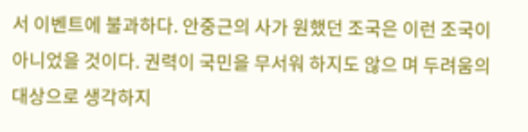서 이벤트에 불과하다. 안중근의 사가 원했던 조국은 이런 조국이 아니었을 것이다. 권력이 국민을 무서워 하지도 않으 며 두려움의 대상으로 생각하지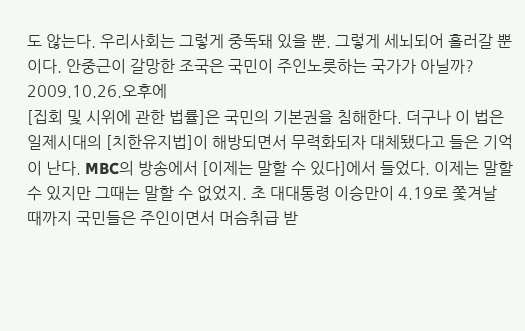도 않는다. 우리사회는 그렇게 중독돼 있을 뿐. 그렇게 세뇌되어 흘러갈 뿐이다. 안중근이 갈망한 조국은 국민이 주인노릇하는 국가가 아닐까? 2009.10.26.오후에
[집회 및 시위에 관한 법률]은 국민의 기본권을 침해한다. 더구나 이 법은 일제시대의 [치한유지법]이 해방되면서 무력화되자 대체됐다고 들은 기억이 난다. MBC의 방송에서 [이제는 말할 수 있다]에서 들었다. 이제는 말할수 있지만 그때는 말할 수 없었지. 초 대대통령 이승만이 4.19로 쫓겨날 때까지 국민들은 주인이면서 머슴취급 받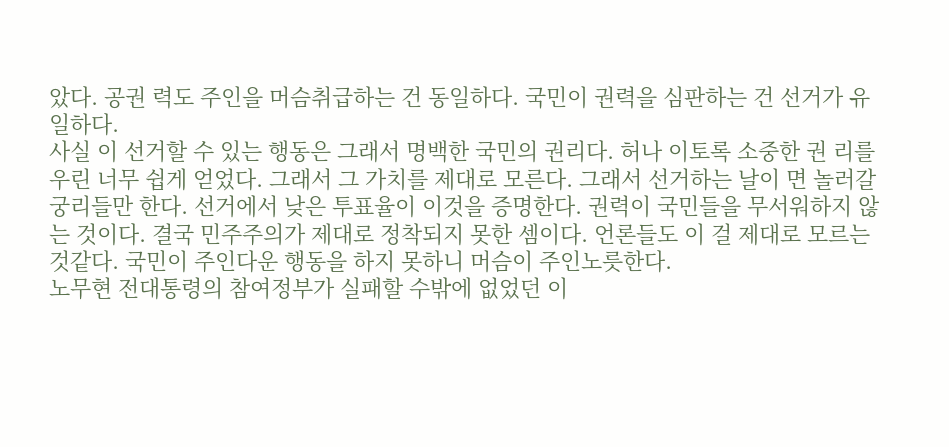았다. 공권 력도 주인을 머슴취급하는 건 동일하다. 국민이 권력을 심판하는 건 선거가 유일하다.
사실 이 선거할 수 있는 행동은 그래서 명백한 국민의 권리다. 허나 이토록 소중한 권 리를 우린 너무 쉽게 얻었다. 그래서 그 가치를 제대로 모른다. 그래서 선거하는 날이 면 놀러갈 궁리들만 한다. 선거에서 낮은 투표율이 이것을 증명한다. 권력이 국민들을 무서워하지 않는 것이다. 결국 민주주의가 제대로 정착되지 못한 셈이다. 언론들도 이 걸 제대로 모르는 것같다. 국민이 주인다운 행동을 하지 못하니 머슴이 주인노릇한다.
노무현 전대통령의 참여정부가 실패할 수밖에 없었던 이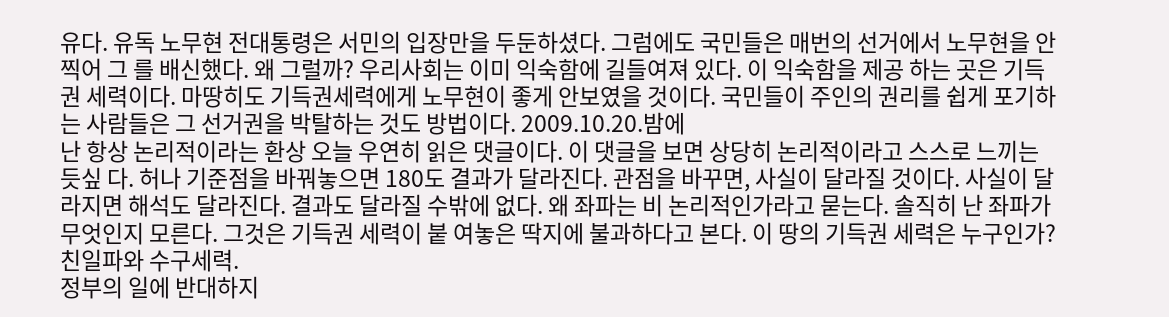유다. 유독 노무현 전대통령은 서민의 입장만을 두둔하셨다. 그럼에도 국민들은 매번의 선거에서 노무현을 안찍어 그 를 배신했다. 왜 그럴까? 우리사회는 이미 익숙함에 길들여져 있다. 이 익숙함을 제공 하는 곳은 기득권 세력이다. 마땅히도 기득권세력에게 노무현이 좋게 안보였을 것이다. 국민들이 주인의 권리를 쉽게 포기하는 사람들은 그 선거권을 박탈하는 것도 방법이다. 2009.10.20.밤에
난 항상 논리적이라는 환상 오늘 우연히 읽은 댓글이다. 이 댓글을 보면 상당히 논리적이라고 스스로 느끼는 듯싶 다. 허나 기준점을 바꿔놓으면 180도 결과가 달라진다. 관점을 바꾸면, 사실이 달라질 것이다. 사실이 달라지면 해석도 달라진다. 결과도 달라질 수밖에 없다. 왜 좌파는 비 논리적인가라고 묻는다. 솔직히 난 좌파가 무엇인지 모른다. 그것은 기득권 세력이 붙 여놓은 딱지에 불과하다고 본다. 이 땅의 기득권 세력은 누구인가? 친일파와 수구세력.
정부의 일에 반대하지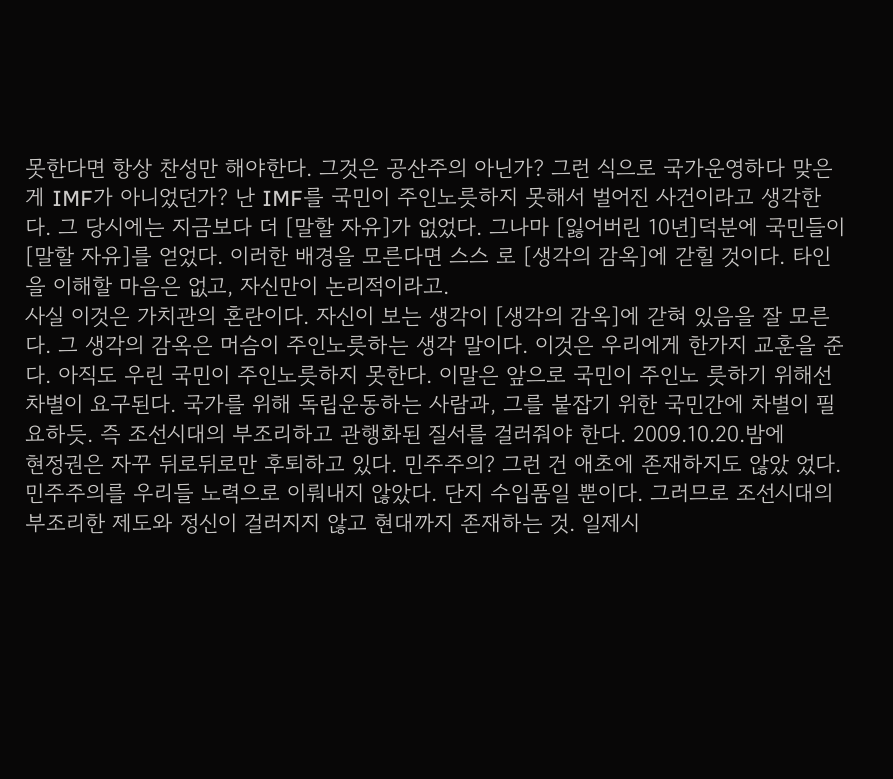못한다면 항상 찬성만 해야한다. 그것은 공산주의 아닌가? 그런 식으로 국가운영하다 맞은게 IMF가 아니었던가? 난 IMF를 국민이 주인노릇하지 못해서 벌어진 사건이라고 생각한다. 그 당시에는 지금보다 더 [말할 자유]가 없었다. 그나마 [잃어버린 10년]덕분에 국민들이 [말할 자유]를 얻었다. 이러한 배경을 모른다면 스스 로 [생각의 감옥]에 갇힐 것이다. 타인을 이해할 마음은 없고, 자신만이 논리적이라고.
사실 이것은 가치관의 혼란이다. 자신이 보는 생각이 [생각의 감옥]에 갇혀 있음을 잘 모른다. 그 생각의 감옥은 머슴이 주인노릇하는 생각 말이다. 이것은 우리에게 한가지 교훈을 준다. 아직도 우린 국민이 주인노릇하지 못한다. 이말은 앞으로 국민이 주인노 릇하기 위해선 차별이 요구된다. 국가를 위해 독립운동하는 사람과, 그를 붙잡기 위한 국민간에 차별이 필요하듯. 즉 조선시대의 부조리하고 관행화된 질서를 걸러줘야 한다. 2009.10.20.밤에
현정권은 자꾸 뒤로뒤로만 후퇴하고 있다. 민주주의? 그런 건 애초에 존재하지도 않았 었다. 민주주의를 우리들 노력으로 이뤄내지 않았다. 단지 수입품일 뿐이다. 그러므로 조선시대의 부조리한 제도와 정신이 걸러지지 않고 현대까지 존재하는 것. 일제시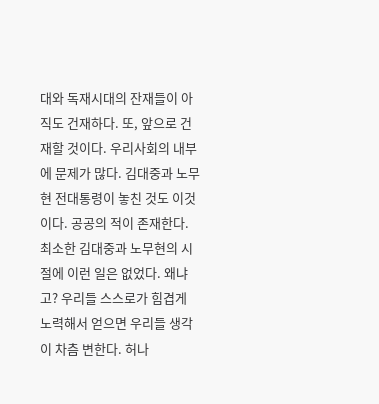대와 독재시대의 잔재들이 아직도 건재하다. 또, 앞으로 건재할 것이다. 우리사회의 내부에 문제가 많다. 김대중과 노무현 전대통령이 놓친 것도 이것이다. 공공의 적이 존재한다.
최소한 김대중과 노무현의 시절에 이런 일은 없었다. 왜냐고? 우리들 스스로가 힘겹게 노력해서 얻으면 우리들 생각이 차츰 변한다. 허나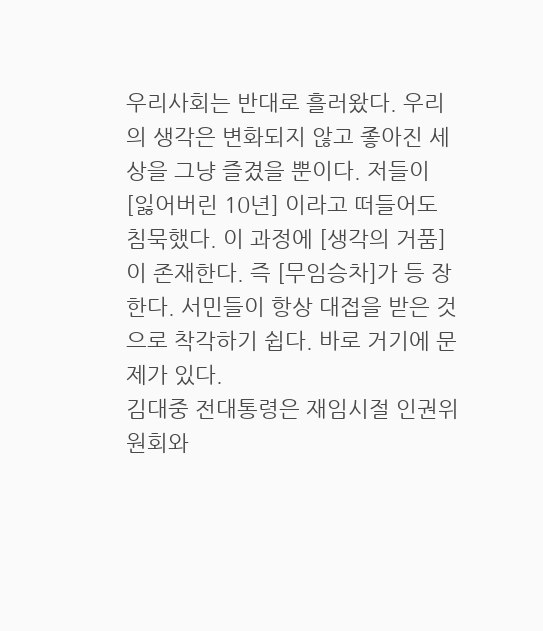우리사회는 반대로 흘러왔다. 우리 의 생각은 변화되지 않고 좋아진 세상을 그냥 즐겼을 뿐이다. 저들이 [잃어버린 10년] 이라고 떠들어도 침묵했다. 이 과정에 [생각의 거품]이 존재한다. 즉 [무임승차]가 등 장한다. 서민들이 항상 대접을 받은 것으로 착각하기 쉽다. 바로 거기에 문제가 있다.
김대중 전대통령은 재임시절 인권위원회와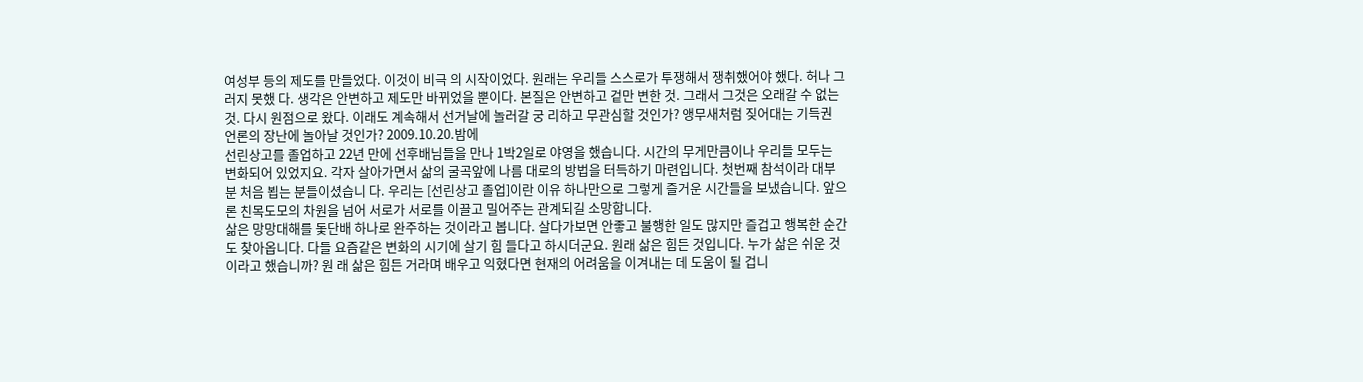여성부 등의 제도를 만들었다. 이것이 비극 의 시작이었다. 원래는 우리들 스스로가 투쟁해서 쟁취했어야 했다. 허나 그러지 못했 다. 생각은 안변하고 제도만 바뀌었을 뿐이다. 본질은 안변하고 겉만 변한 것. 그래서 그것은 오래갈 수 없는 것. 다시 원점으로 왔다. 이래도 계속해서 선거날에 놀러갈 궁 리하고 무관심할 것인가? 앵무새처럼 짖어대는 기득권 언론의 장난에 놀아날 것인가? 2009.10.20.밤에
선린상고를 졸업하고 22년 만에 선후배님들을 만나 1박2일로 야영을 했습니다. 시간의 무게만큼이나 우리들 모두는 변화되어 있었지요. 각자 살아가면서 삶의 굴곡앞에 나름 대로의 방법을 터득하기 마련입니다. 첫번째 참석이라 대부분 처음 뵙는 분들이셨습니 다. 우리는 [선린상고 졸업]이란 이유 하나만으로 그렇게 즐거운 시간들을 보냈습니다. 앞으론 친목도모의 차원을 넘어 서로가 서로를 이끌고 밀어주는 관계되길 소망합니다.
삶은 망망대해를 돛단배 하나로 완주하는 것이라고 봅니다. 살다가보면 안좋고 불행한 일도 많지만 즐겁고 행복한 순간도 찾아옵니다. 다들 요즘같은 변화의 시기에 살기 힘 들다고 하시더군요. 원래 삶은 힘든 것입니다. 누가 삶은 쉬운 것이라고 했습니까? 원 래 삶은 힘든 거라며 배우고 익혔다면 현재의 어려움을 이겨내는 데 도움이 될 겁니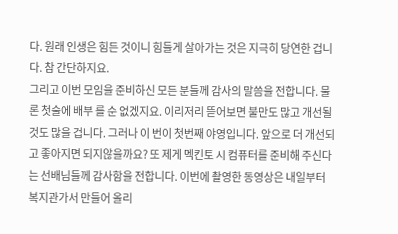다. 원래 인생은 힘든 것이니 힘들게 살아가는 것은 지극히 당연한 겁니다. 참 간단하지요.
그리고 이번 모임을 준비하신 모든 분들께 감사의 말씀을 전합니다. 물론 첫술에 배부 를 순 없겠지요. 이리저리 뜯어보면 불만도 많고 개선될 것도 많을 겁니다. 그러나 이 번이 첫번째 야영입니다. 앞으로 더 개선되고 좋아지면 되지않을까요? 또 제게 멕킨토 시 컴퓨터를 준비해 주신다는 선배님들께 감사함을 전합니다. 이번에 촬영한 동영상은 내일부터 복지관가서 만들어 올리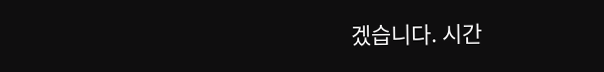겠습니다. 시간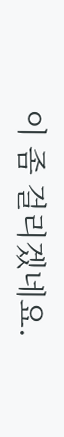이 좀 걸리겠네요.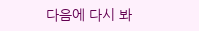다음에 다시 봐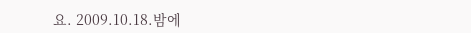요. 2009.10.18.밤에